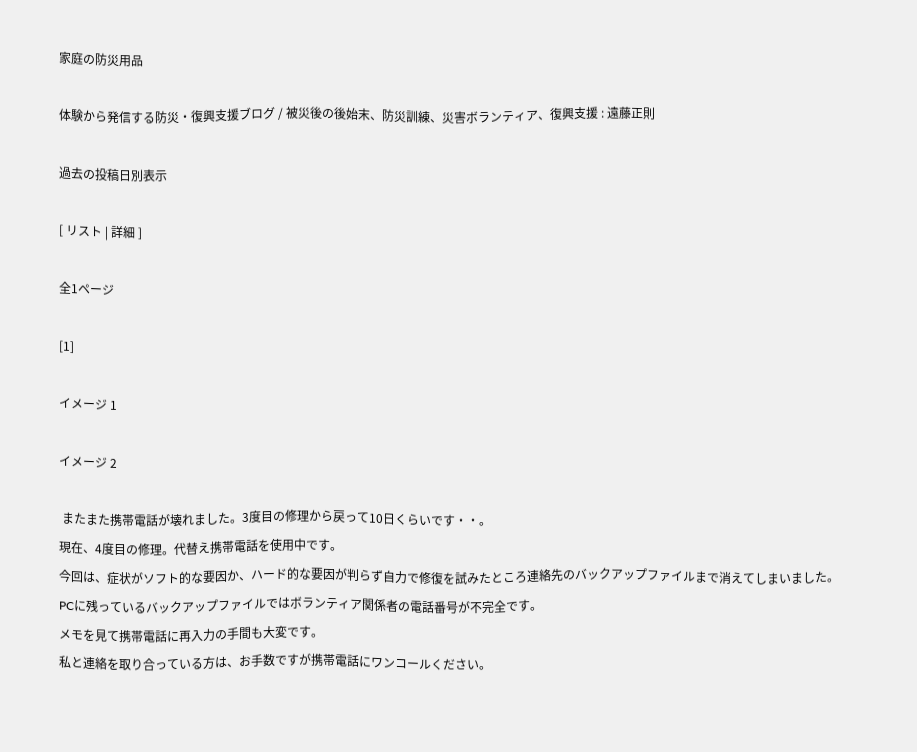家庭の防災用品

体験から発信する防災・復興支援ブログ / 被災後の後始末、防災訓練、災害ボランティア、復興支援 : 遠藤正則

過去の投稿日別表示

[ リスト | 詳細 ]

全1ページ

[1]

イメージ 1

イメージ 2

 またまた携帯電話が壊れました。3度目の修理から戻って10日くらいです・・。
現在、4度目の修理。代替え携帯電話を使用中です。
今回は、症状がソフト的な要因か、ハード的な要因が判らず自力で修復を試みたところ連絡先のバックアップファイルまで消えてしまいました。
PCに残っているバックアップファイルではボランティア関係者の電話番号が不完全です。
メモを見て携帯電話に再入力の手間も大変です。
私と連絡を取り合っている方は、お手数ですが携帯電話にワンコールください。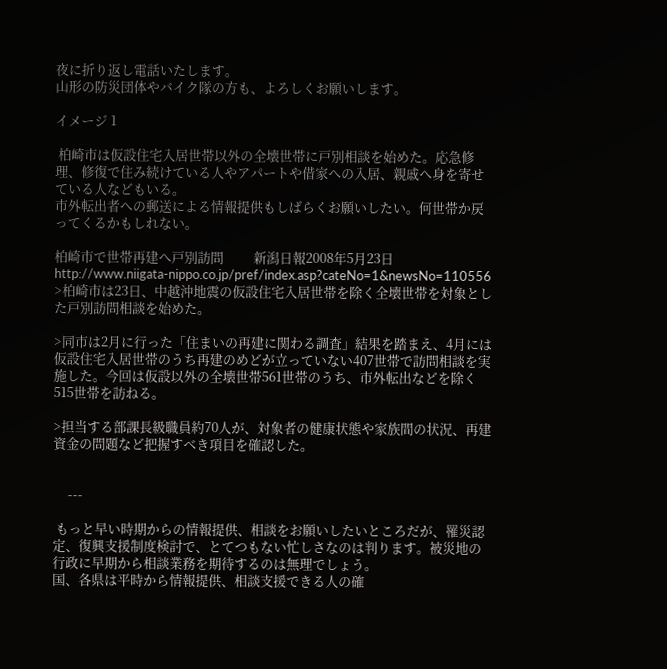夜に折り返し電話いたします。
山形の防災団体やバイク隊の方も、よろしくお願いします。

イメージ 1

 柏崎市は仮設住宅入居世帯以外の全壊世帯に戸別相談を始めた。応急修理、修復で住み続けている人やアパートや借家への入居、親戚へ身を寄せている人などもいる。
市外転出者への郵送による情報提供もしばらくお願いしたい。何世帯か戻ってくるかもしれない。

柏崎市で世帯再建へ戸別訪問          新潟日報2008年5月23日
http://www.niigata-nippo.co.jp/pref/index.asp?cateNo=1&newsNo=110556
>柏崎市は23日、中越沖地震の仮設住宅入居世帯を除く全壊世帯を対象とした戸別訪問相談を始めた。

>同市は2月に行った「住まいの再建に関わる調査」結果を踏まえ、4月には仮設住宅入居世帯のうち再建のめどが立っていない407世帯で訪問相談を実施した。今回は仮設以外の全壊世帯561世帯のうち、市外転出などを除く515世帯を訪ねる。

>担当する部課長級職員約70人が、対象者の健康状態や家族間の状況、再建資金の問題など把握すべき項目を確認した。


     ---

 もっと早い時期からの情報提供、相談をお願いしたいところだが、罹災認定、復興支援制度検討で、とてつもない忙しさなのは判ります。被災地の行政に早期から相談業務を期待するのは無理でしょう。
国、各県は平時から情報提供、相談支援できる人の確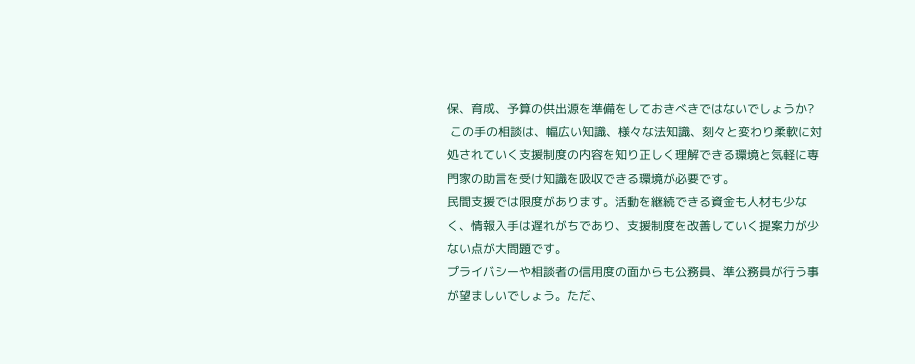保、育成、予算の供出源を準備をしておきべきではないでしょうか?
 この手の相談は、幅広い知識、様々な法知識、刻々と変わり柔軟に対処されていく支援制度の内容を知り正しく理解できる環境と気軽に専門家の助言を受け知識を吸収できる環境が必要です。
民間支援では限度があります。活動を継続できる資金も人材も少なく、情報入手は遅れがちであり、支援制度を改善していく提案力が少ない点が大問題です。
プライバシーや相談者の信用度の面からも公務員、準公務員が行う事が望ましいでしょう。ただ、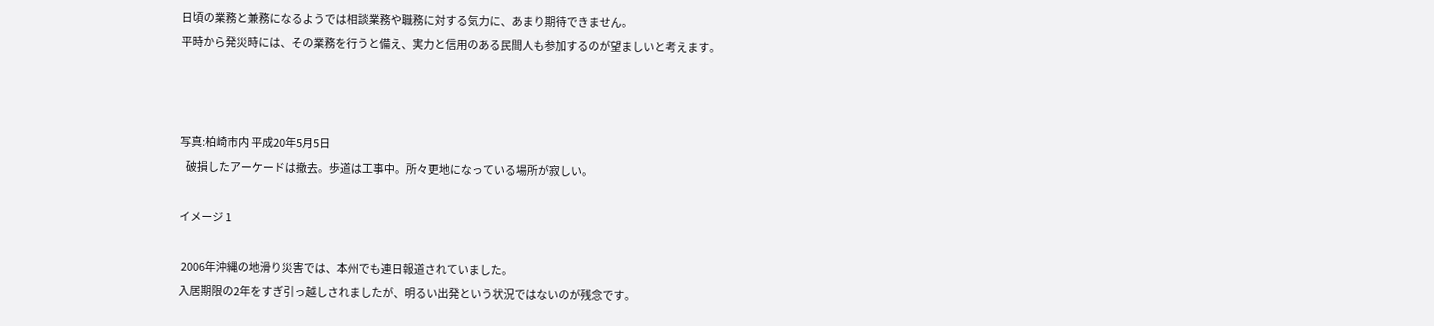日頃の業務と兼務になるようでは相談業務や職務に対する気力に、あまり期待できません。
平時から発災時には、その業務を行うと備え、実力と信用のある民間人も参加するのが望ましいと考えます。



写真:柏崎市内 平成20年5月5日
   破損したアーケードは撤去。歩道は工事中。所々更地になっている場所が寂しい。

イメージ 1

 2006年沖縄の地滑り災害では、本州でも連日報道されていました。
入居期限の2年をすぎ引っ越しされましたが、明るい出発という状況ではないのが残念です。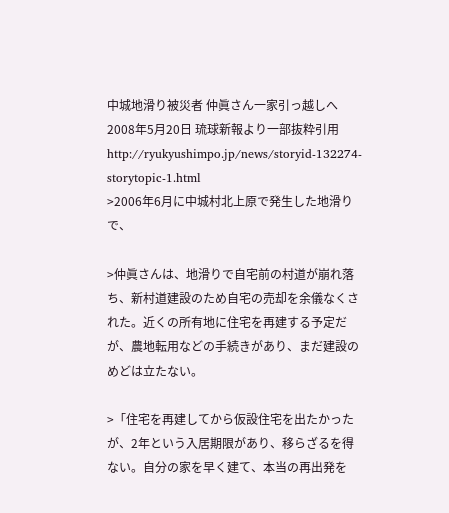中城地滑り被災者 仲眞さん一家引っ越しへ    2008年5月20日 琉球新報より一部抜粋引用
http://ryukyushimpo.jp/news/storyid-132274-storytopic-1.html
>2006年6月に中城村北上原で発生した地滑りで、

>仲眞さんは、地滑りで自宅前の村道が崩れ落ち、新村道建設のため自宅の売却を余儀なくされた。近くの所有地に住宅を再建する予定だが、農地転用などの手続きがあり、まだ建設のめどは立たない。

>「住宅を再建してから仮設住宅を出たかったが、2年という入居期限があり、移らざるを得ない。自分の家を早く建て、本当の再出発を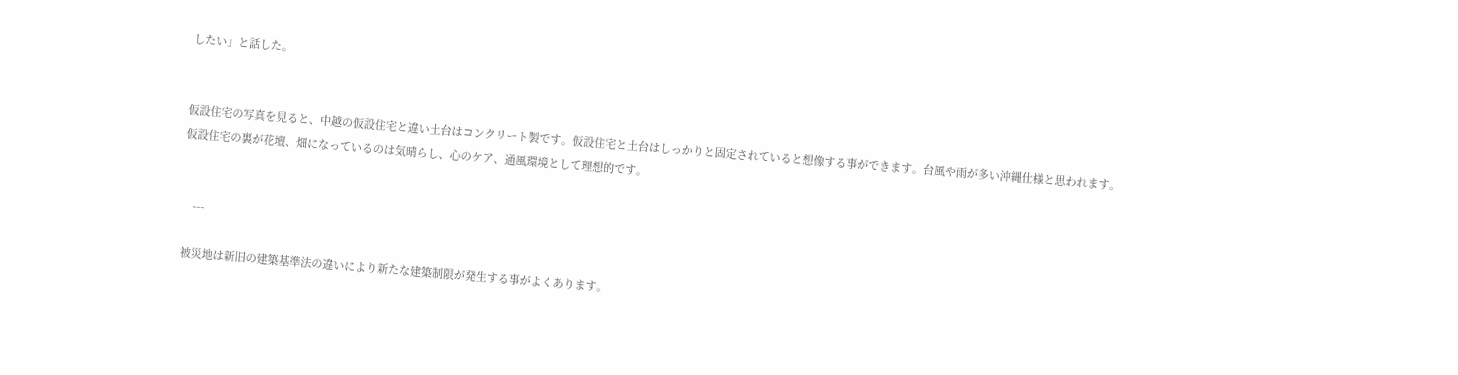したい」と話した。


仮設住宅の写真を見ると、中越の仮設住宅と違い土台はコンクリート製です。仮設住宅と土台はしっかりと固定されていると想像する事ができます。台風や雨が多い沖縄仕様と思われます。
仮設住宅の裏が花壇、畑になっているのは気晴らし、心のケア、通風環境として理想的です。


    ---

 被災地は新旧の建築基準法の違いにより新たな建築制限が発生する事がよくあります。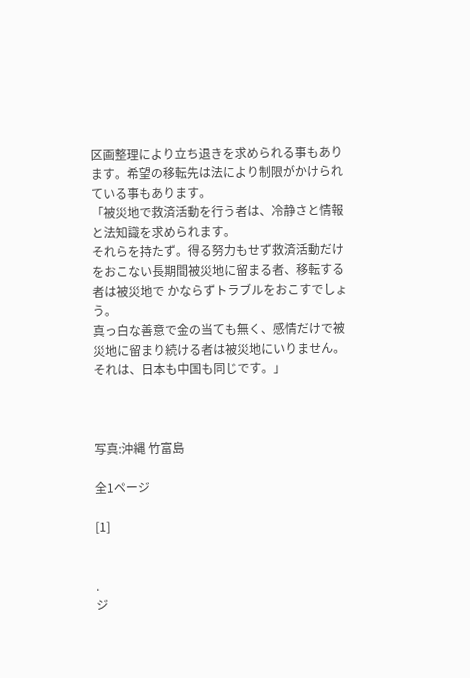区画整理により立ち退きを求められる事もあります。希望の移転先は法により制限がかけられている事もあります。
「被災地で救済活動を行う者は、冷静さと情報と法知識を求められます。
それらを持たず。得る努力もせず救済活動だけをおこない長期間被災地に留まる者、移転する者は被災地で かならずトラブルをおこすでしょう。
真っ白な善意で金の当ても無く、感情だけで被災地に留まり続ける者は被災地にいりません。
それは、日本も中国も同じです。」



写真:沖縄 竹富島

全1ページ

[1]


.
ジ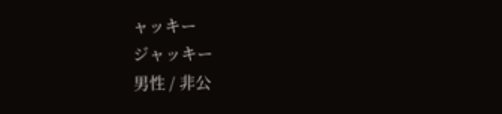ャッキー
ジャッキー
男性 / 非公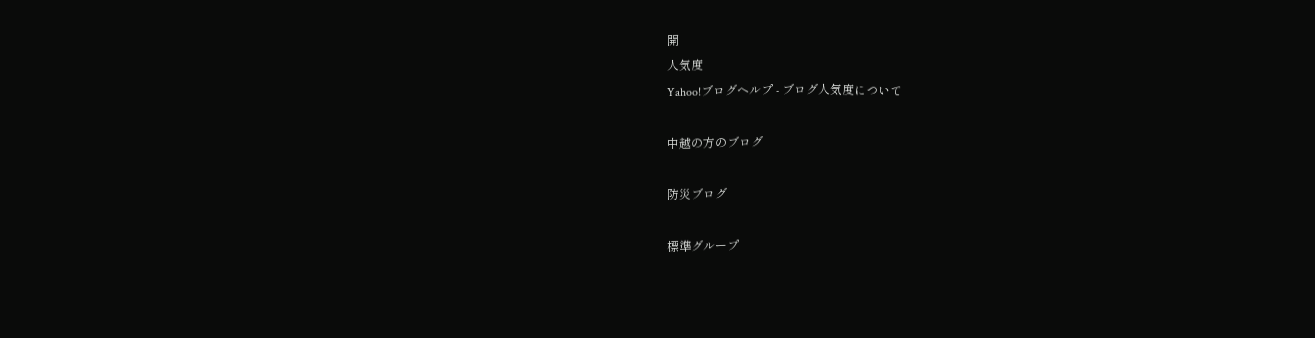開
人気度
Yahoo!ブログヘルプ - ブログ人気度について

中越の方のブログ

防災ブログ

標準グループ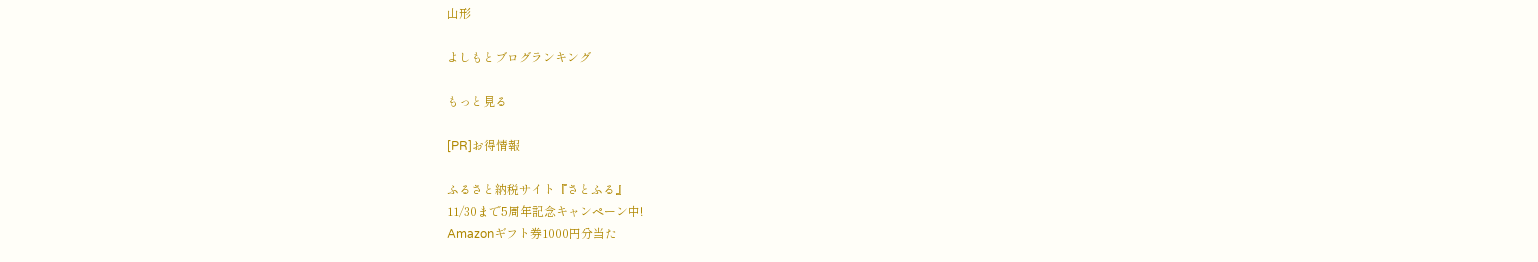山形

よしもとブログランキング

もっと見る

[PR]お得情報

ふるさと納税サイト『さとふる』
11/30まで5周年記念キャンペーン中!
Amazonギフト券1000円分当た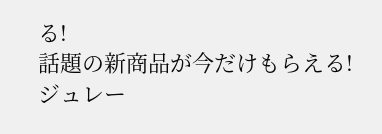る!
話題の新商品が今だけもらえる!
ジュレー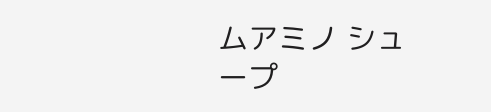ムアミノ シュープ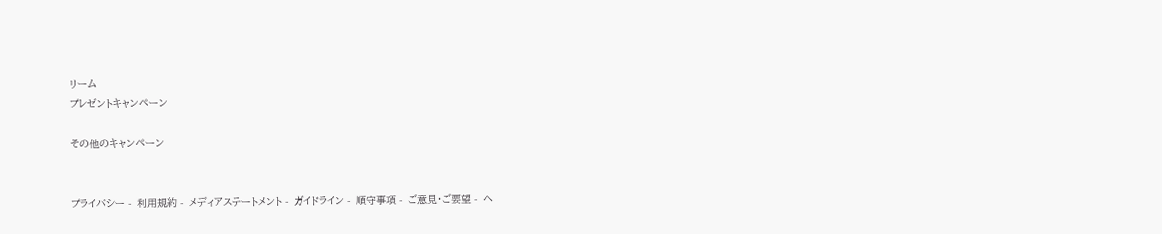リーム
プレゼントキャンペーン

その他のキャンペーン


プライバシー -  利用規約 -  メディアステートメント -  ガイドライン -  順守事項 -  ご意見・ご要望 -  ヘ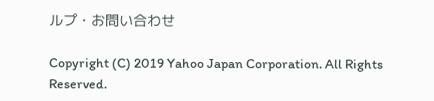ルプ・お問い合わせ

Copyright (C) 2019 Yahoo Japan Corporation. All Rights Reserved.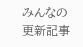みんなの更新記事